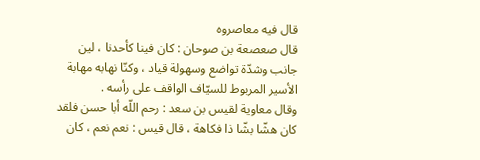قال فيه معاصروه
قال صعصعة بن صوحان : كان فينا كأحدنا ، لين جانب وشدّة تواضع وسهولة قياد ، وكنّا نهابه مهابة الأسير المربوط للسيّاف الواقف على رأسه .
وقال معاوية لقيس بن سعد : رحم اللّه أبا حسن فلقد كان هشّا بشّا ذا فكاهة ، قال قيس : نعم نعم ، كان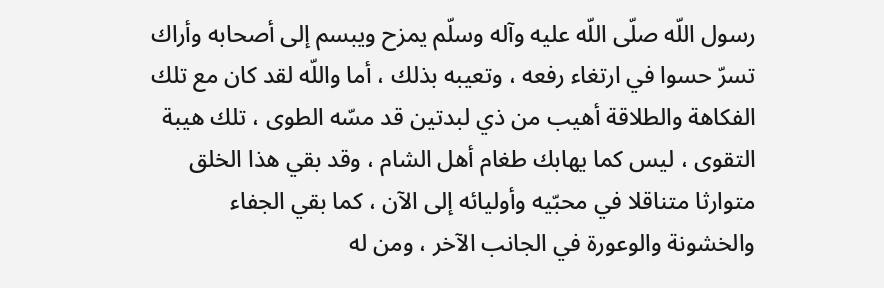رسول اللّه صلّى اللّه عليه وآله وسلّم يمزح ويبسم إلى أصحابه وأراك تسرّ حسوا في ارتغاء رفعه ، وتعيبه بذلك ، أما واللّه لقد كان مع تلك الفكاهة والطلاقة أهيب من ذي لبدتين قد مسّه الطوى ، تلك هيبة التقوى ، ليس كما يهابك طغام أهل الشام ، وقد بقي هذا الخلق متوارثا متناقلا في محبّيه وأوليائه إلى الآن ، كما بقي الجفاء والخشونة والوعورة في الجانب الآخر ، ومن له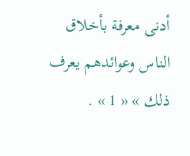أدنى معرفة بأخلاق الناس وعوائدهم يعرف ذلك » « 1 » .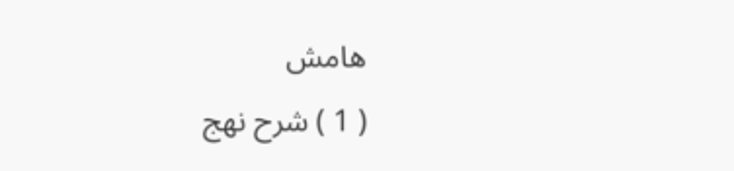هامش
( 1 ) شرح نهج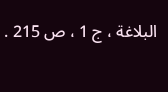البلاغة ، ج 1 ، ص 215 .